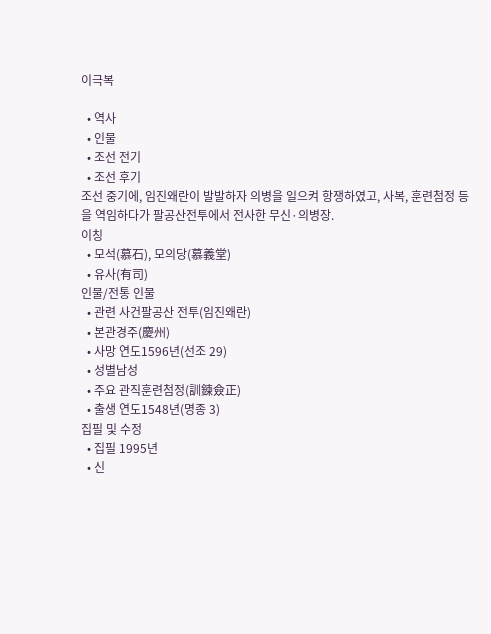이극복

  • 역사
  • 인물
  • 조선 전기
  • 조선 후기
조선 중기에, 임진왜란이 발발하자 의병을 일으켜 항쟁하였고, 사복, 훈련첨정 등을 역임하다가 팔공산전투에서 전사한 무신·의병장.
이칭
  • 모석(慕石), 모의당(慕義堂)
  • 유사(有司)
인물/전통 인물
  • 관련 사건팔공산 전투(임진왜란)
  • 본관경주(慶州)
  • 사망 연도1596년(선조 29)
  • 성별남성
  • 주요 관직훈련첨정(訓鍊僉正)
  • 출생 연도1548년(명종 3)
집필 및 수정
  • 집필 1995년
  • 신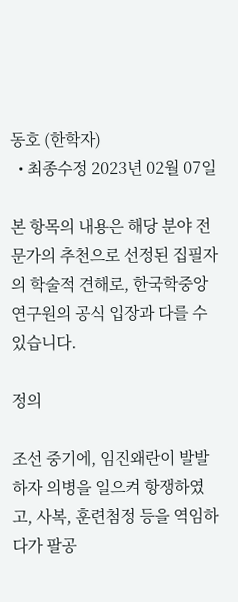동호 (한학자)
  • 최종수정 2023년 02월 07일

본 항목의 내용은 해당 분야 전문가의 추천으로 선정된 집필자의 학술적 견해로, 한국학중앙연구원의 공식 입장과 다를 수 있습니다.

정의

조선 중기에, 임진왜란이 발발하자 의병을 일으켜 항쟁하였고, 사복, 훈련첨정 등을 역임하다가 팔공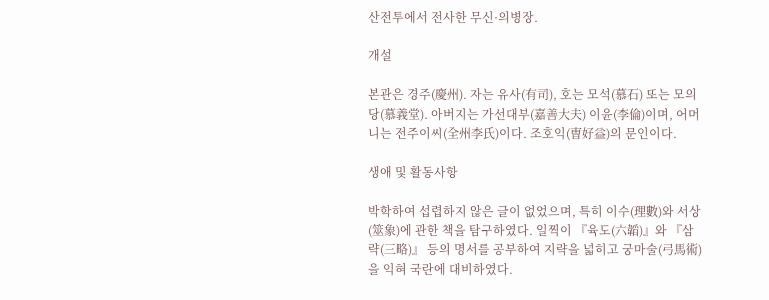산전투에서 전사한 무신·의병장.

개설

본관은 경주(慶州). 자는 유사(有司), 호는 모석(慕石) 또는 모의당(慕義堂). 아버지는 가선대부(嘉善大夫) 이윤(李倫)이며, 어머니는 전주이씨(全州李氏)이다. 조호익(曺好益)의 문인이다.

생애 및 활동사항

박학하여 섭렵하지 않은 글이 없었으며, 특히 이수(理數)와 서상(筮象)에 관한 책을 탐구하였다. 일찍이 『육도(六韜)』와 『삼략(三略)』 등의 명서를 공부하여 지략을 넓히고 궁마술(弓馬術)을 익혀 국란에 대비하였다.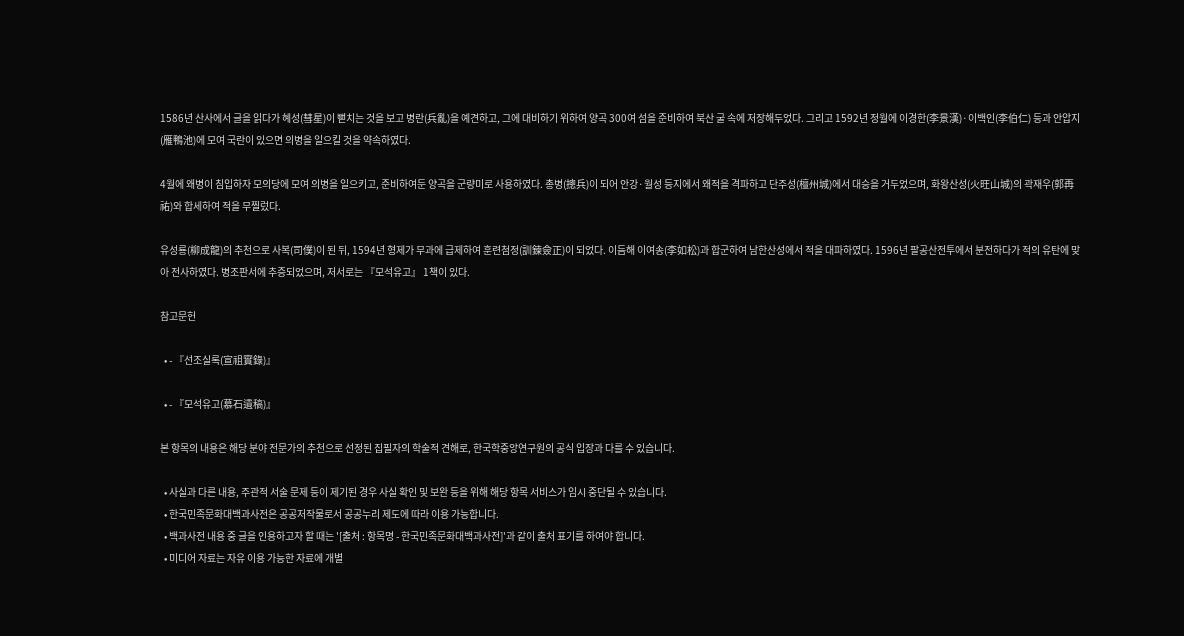1586년 산사에서 글을 읽다가 혜성(彗星)이 뻗치는 것을 보고 병란(兵亂)을 예견하고, 그에 대비하기 위하여 양곡 300여 섬을 준비하여 북산 굴 속에 저장해두었다. 그리고 1592년 정월에 이경한(李景漢)·이백인(李伯仁) 등과 안압지(雁鴨池)에 모여 국란이 있으면 의병을 일으킬 것을 약속하였다.

4월에 왜병이 침입하자 모의당에 모여 의병을 일으키고, 준비하여둔 양곡을 군량미로 사용하였다. 총병(摠兵)이 되어 안강·월성 등지에서 왜적을 격파하고 단주성(檀州城)에서 대승을 거두었으며, 화왕산성(火旺山城)의 곽재우(郭再祐)와 합세하여 적을 무찔렀다.

유성룡(柳成龍)의 추천으로 사복(司僕)이 된 뒤, 1594년 형제가 무과에 급제하여 훈련첨정(訓鍊僉正)이 되었다. 이듬해 이여송(李如松)과 합군하여 남한산성에서 적을 대파하였다. 1596년 팔공산전투에서 분전하다가 적의 유탄에 맞아 전사하였다. 병조판서에 추증되었으며, 저서로는 『모석유고』 1책이 있다.

참고문헌

  • - 『선조실록(宣祖實錄)』

  • - 『모석유고(慕石遺稿)』

본 항목의 내용은 해당 분야 전문가의 추천으로 선정된 집필자의 학술적 견해로, 한국학중앙연구원의 공식 입장과 다를 수 있습니다.

  • 사실과 다른 내용, 주관적 서술 문제 등이 제기된 경우 사실 확인 및 보완 등을 위해 해당 항목 서비스가 임시 중단될 수 있습니다.
  • 한국민족문화대백과사전은 공공저작물로서 공공누리 제도에 따라 이용 가능합니다.
  • 백과사전 내용 중 글을 인용하고자 할 때는 '[출처 : 항목명 - 한국민족문화대백과사전]'과 같이 출처 표기를 하여야 합니다.
  • 미디어 자료는 자유 이용 가능한 자료에 개별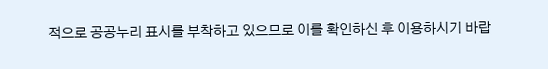적으로 공공누리 표시를 부착하고 있으므로 이를 확인하신 후 이용하시기 바랍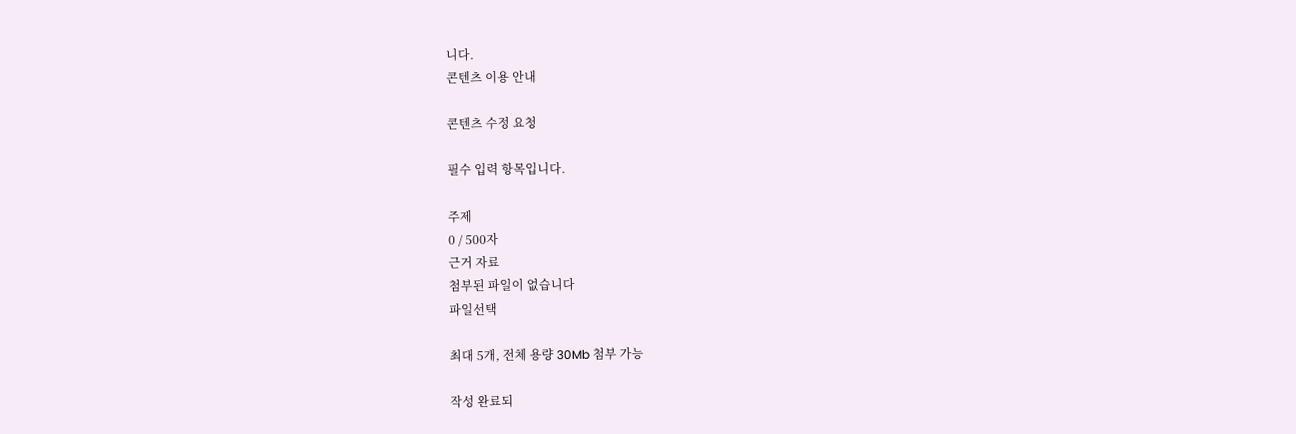니다.
콘텐츠 이용 안내

콘텐츠 수정 요청

필수 입력 항목입니다.

주제
0 / 500자
근거 자료
첨부된 파일이 없습니다
파일선택

최대 5개, 전체 용량 30Mb 첨부 가능

작성 완료되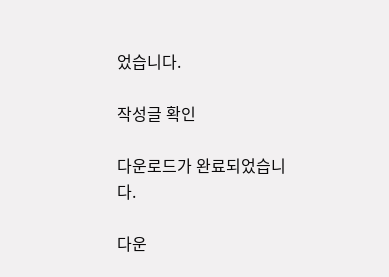었습니다.

작성글 확인

다운로드가 완료되었습니다.

다운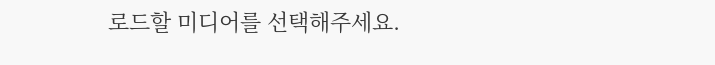로드할 미디어를 선택해주세요.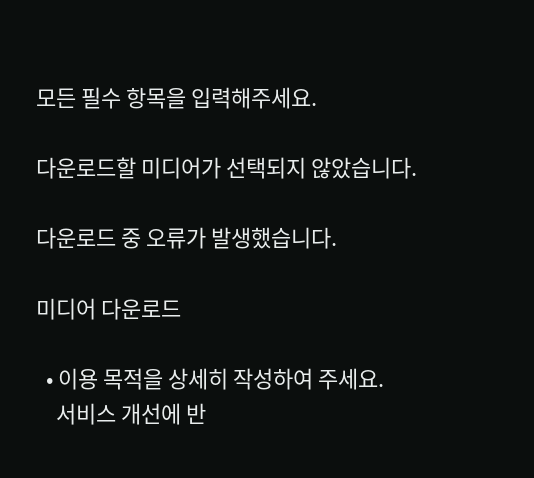모든 필수 항목을 입력해주세요.

다운로드할 미디어가 선택되지 않았습니다.

다운로드 중 오류가 발생했습니다.

미디어 다운로드

  • 이용 목적을 상세히 작성하여 주세요.
    서비스 개선에 반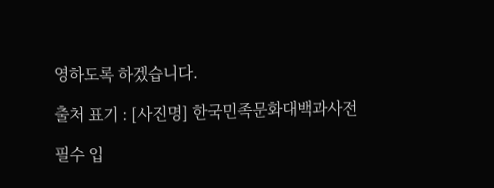영하도록 하겠습니다.

출처 표기 : [사진명] 한국민족문화대백과사전

필수 입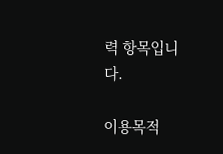력 항목입니다.

이용목적